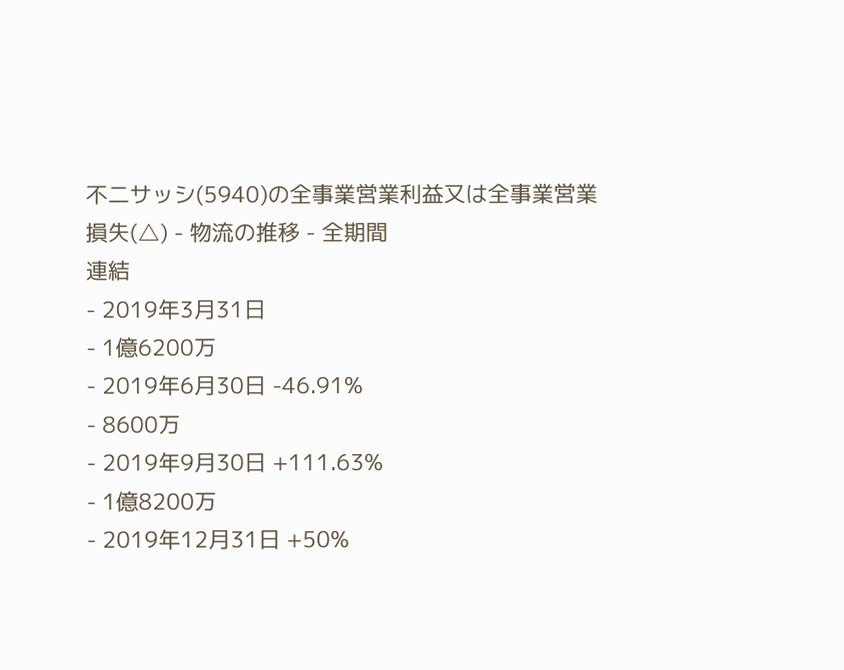不二サッシ(5940)の全事業営業利益又は全事業営業損失(△) - 物流の推移 - 全期間
連結
- 2019年3月31日
- 1億6200万
- 2019年6月30日 -46.91%
- 8600万
- 2019年9月30日 +111.63%
- 1億8200万
- 2019年12月31日 +50%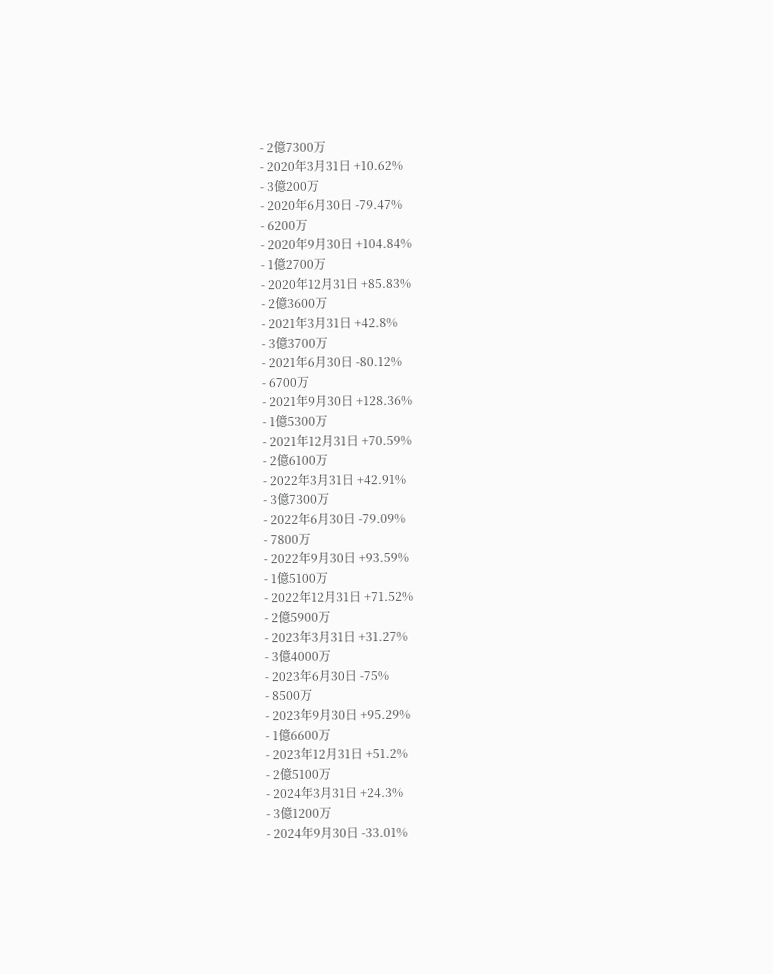- 2億7300万
- 2020年3月31日 +10.62%
- 3億200万
- 2020年6月30日 -79.47%
- 6200万
- 2020年9月30日 +104.84%
- 1億2700万
- 2020年12月31日 +85.83%
- 2億3600万
- 2021年3月31日 +42.8%
- 3億3700万
- 2021年6月30日 -80.12%
- 6700万
- 2021年9月30日 +128.36%
- 1億5300万
- 2021年12月31日 +70.59%
- 2億6100万
- 2022年3月31日 +42.91%
- 3億7300万
- 2022年6月30日 -79.09%
- 7800万
- 2022年9月30日 +93.59%
- 1億5100万
- 2022年12月31日 +71.52%
- 2億5900万
- 2023年3月31日 +31.27%
- 3億4000万
- 2023年6月30日 -75%
- 8500万
- 2023年9月30日 +95.29%
- 1億6600万
- 2023年12月31日 +51.2%
- 2億5100万
- 2024年3月31日 +24.3%
- 3億1200万
- 2024年9月30日 -33.01%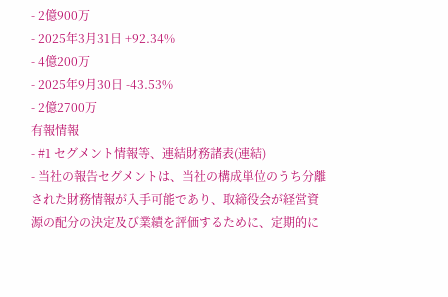- 2億900万
- 2025年3月31日 +92.34%
- 4億200万
- 2025年9月30日 -43.53%
- 2億2700万
有報情報
- #1 セグメント情報等、連結財務諸表(連結)
- 当社の報告セグメントは、当社の構成単位のうち分離された財務情報が入手可能であり、取締役会が経営資源の配分の決定及び業績を評価するために、定期的に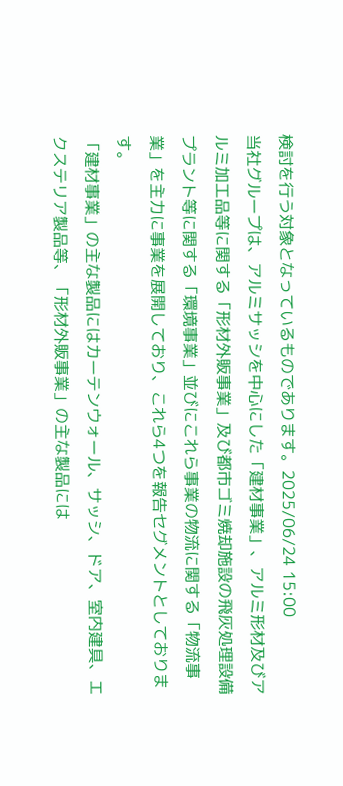検討を行う対象となっているものであります。2025/06/24 15:00
当社グループは、アルミサッシを中心にした「建材事業」、アルミ形材及びアルミ加工品等に関する「形材外販事業」及び都市ゴミ焼却施設の飛灰処理設備プラント等に関する「環境事業」並びにこれら事業の物流に関する「物流事業」を主力に事業を展開しており、これら4つを報告セグメントとしております。
「建材事業」の主な製品にはカーテンウォール、サッシ、ドア、室内建具、エクステリア製品等、「形材外販事業」の主な製品には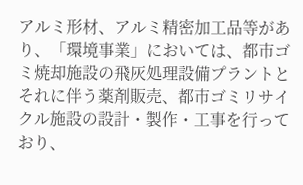アルミ形材、アルミ精密加工品等があり、「環境事業」においては、都市ゴミ焼却施設の飛灰処理設備プラントとそれに伴う薬剤販売、都市ゴミリサイクル施設の設計・製作・工事を行っており、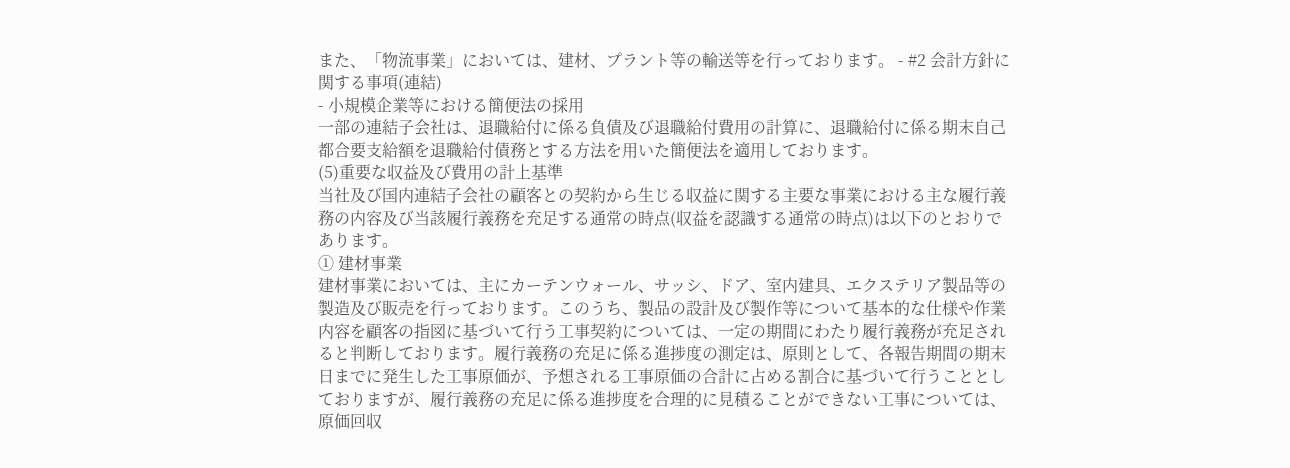また、「物流事業」においては、建材、プラント等の輸送等を行っております。 - #2 会計方針に関する事項(連結)
- 小規模企業等における簡便法の採用
一部の連結子会社は、退職給付に係る負債及び退職給付費用の計算に、退職給付に係る期末自己都合要支給額を退職給付債務とする方法を用いた簡便法を適用しております。
(5)重要な収益及び費用の計上基準
当社及び国内連結子会社の顧客との契約から生じる収益に関する主要な事業における主な履行義務の内容及び当該履行義務を充足する通常の時点(収益を認識する通常の時点)は以下のとおりであります。
① 建材事業
建材事業においては、主にカーテンウォール、サッシ、ドア、室内建具、エクステリア製品等の製造及び販売を行っております。このうち、製品の設計及び製作等について基本的な仕様や作業内容を顧客の指図に基づいて行う工事契約については、一定の期間にわたり履行義務が充足されると判断しております。履行義務の充足に係る進捗度の測定は、原則として、各報告期間の期末日までに発生した工事原価が、予想される工事原価の合計に占める割合に基づいて行うこととしておりますが、履行義務の充足に係る進捗度を合理的に見積ることができない工事については、原価回収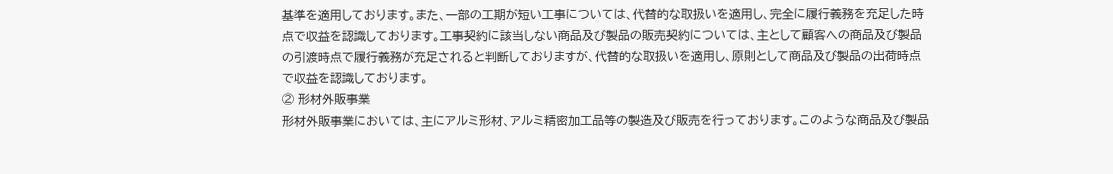基準を適用しております。また、一部の工期が短い工事については、代替的な取扱いを適用し、完全に履行義務を充足した時点で収益を認識しております。工事契約に該当しない商品及び製品の販売契約については、主として顧客への商品及び製品の引渡時点で履行義務が充足されると判断しておりますが、代替的な取扱いを適用し、原則として商品及び製品の出荷時点で収益を認識しております。
② 形材外販事業
形材外販事業においては、主にアルミ形材、アルミ精密加工品等の製造及び販売を行っております。このような商品及び製品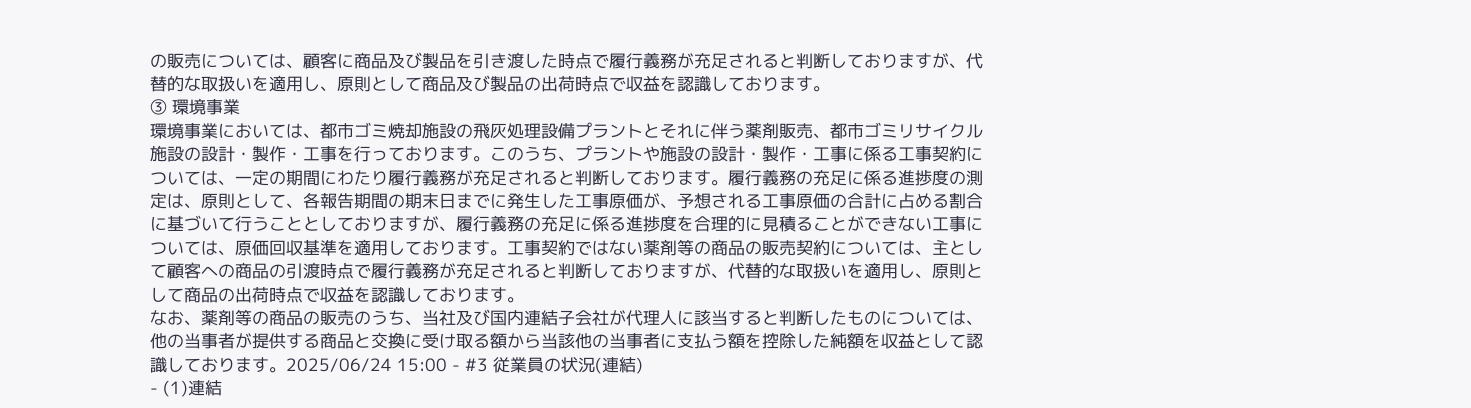の販売については、顧客に商品及び製品を引き渡した時点で履行義務が充足されると判断しておりますが、代替的な取扱いを適用し、原則として商品及び製品の出荷時点で収益を認識しております。
③ 環境事業
環境事業においては、都市ゴミ焼却施設の飛灰処理設備プラントとそれに伴う薬剤販売、都市ゴミリサイクル施設の設計・製作・工事を行っております。このうち、プラントや施設の設計・製作・工事に係る工事契約については、一定の期間にわたり履行義務が充足されると判断しております。履行義務の充足に係る進捗度の測定は、原則として、各報告期間の期末日までに発生した工事原価が、予想される工事原価の合計に占める割合に基づいて行うこととしておりますが、履行義務の充足に係る進捗度を合理的に見積ることができない工事については、原価回収基準を適用しております。工事契約ではない薬剤等の商品の販売契約については、主として顧客への商品の引渡時点で履行義務が充足されると判断しておりますが、代替的な取扱いを適用し、原則として商品の出荷時点で収益を認識しております。
なお、薬剤等の商品の販売のうち、当社及び国内連結子会社が代理人に該当すると判断したものについては、他の当事者が提供する商品と交換に受け取る額から当該他の当事者に支払う額を控除した純額を収益として認識しております。2025/06/24 15:00 - #3 従業員の状況(連結)
- (1)連結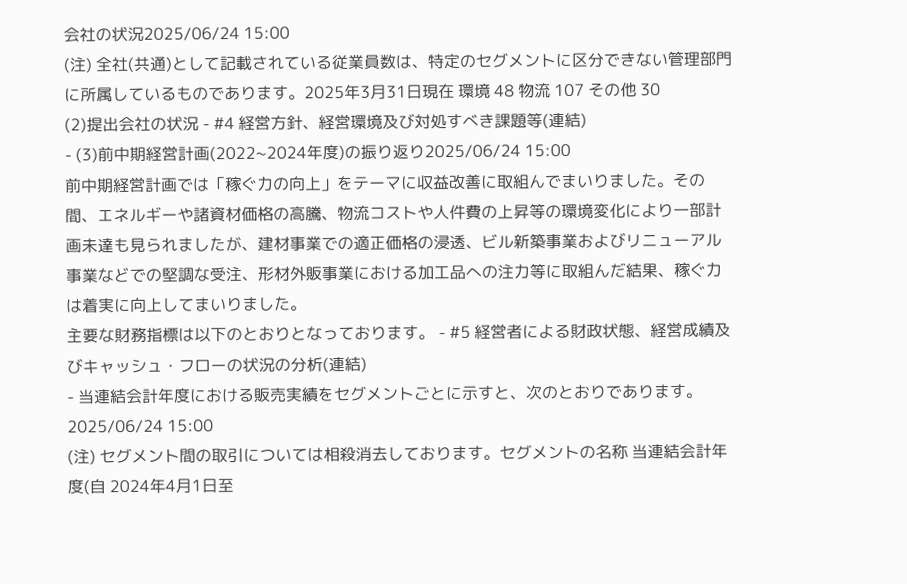会社の状況2025/06/24 15:00
(注) 全社(共通)として記載されている従業員数は、特定のセグメントに区分できない管理部門に所属しているものであります。2025年3月31日現在 環境 48 物流 107 その他 30
(2)提出会社の状況 - #4 経営方針、経営環境及び対処すべき課題等(連結)
- (3)前中期経営計画(2022~2024年度)の振り返り2025/06/24 15:00
前中期経営計画では「稼ぐ力の向上」をテーマに収益改善に取組んでまいりました。その間、エネルギーや諸資材価格の高騰、物流コストや人件費の上昇等の環境変化により一部計画未達も見られましたが、建材事業での適正価格の浸透、ビル新築事業およびリニューアル事業などでの堅調な受注、形材外販事業における加工品への注力等に取組んだ結果、稼ぐ力は着実に向上してまいりました。
主要な財務指標は以下のとおりとなっております。 - #5 経営者による財政状態、経営成績及びキャッシュ・フローの状況の分析(連結)
- 当連結会計年度における販売実績をセグメントごとに示すと、次のとおりであります。2025/06/24 15:00
(注) セグメント間の取引については相殺消去しております。セグメントの名称 当連結会計年度(自 2024年4月1日至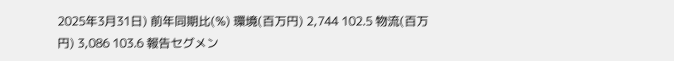2025年3月31日) 前年同期比(%) 環境(百万円) 2,744 102.5 物流(百万円) 3,086 103.6 報告セグメン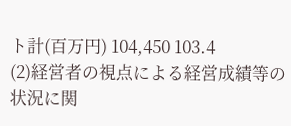ト計(百万円) 104,450 103.4
(2)経営者の視点による経営成績等の状況に関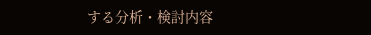する分析・検討内容